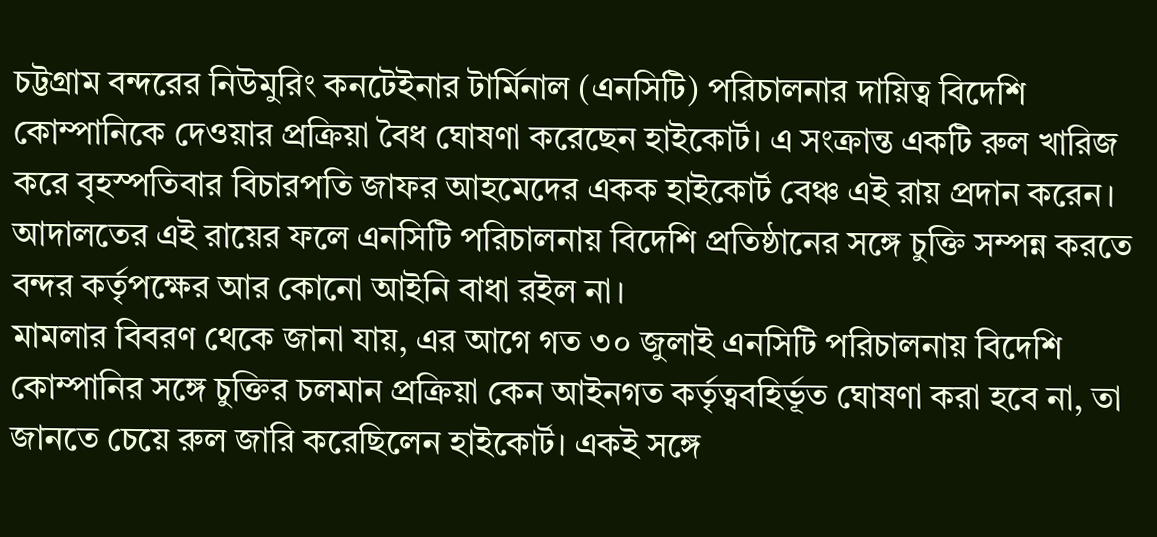চট্টগ্রাম বন্দরের নিউমুরিং কনটেইনার টার্মিনাল (এনসিটি) পরিচালনার দায়িত্ব বিদেশি কোম্পানিকে দেওয়ার প্রক্রিয়া বৈধ ঘোষণা করেছেন হাইকোর্ট। এ সংক্রান্ত একটি রুল খারিজ করে বৃহস্পতিবার বিচারপতি জাফর আহমেদের একক হাইকোর্ট বেঞ্চ এই রায় প্রদান করেন। আদালতের এই রায়ের ফলে এনসিটি পরিচালনায় বিদেশি প্রতিষ্ঠানের সঙ্গে চুক্তি সম্পন্ন করতে বন্দর কর্তৃপক্ষের আর কোনো আইনি বাধা রইল না।
মামলার বিবরণ থেকে জানা যায়, এর আগে গত ৩০ জুলাই এনসিটি পরিচালনায় বিদেশি কোম্পানির সঙ্গে চুক্তির চলমান প্রক্রিয়া কেন আইনগত কর্তৃত্ববহির্ভূত ঘোষণা করা হবে না, তা জানতে চেয়ে রুল জারি করেছিলেন হাইকোর্ট। একই সঙ্গে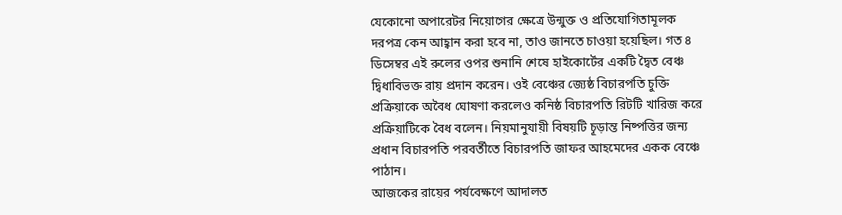যেকোনো অপারেটর নিয়োগের ক্ষেত্রে উন্মুক্ত ও প্রতিযোগিতামূলক দরপত্র কেন আহ্বান করা হবে না, তাও জানতে চাওয়া হয়েছিল। গত ৪ ডিসেম্বর এই রুলের ওপর শুনানি শেষে হাইকোর্টের একটি দ্বৈত বেঞ্চ দ্বিধাবিভক্ত রায় প্রদান করেন। ওই বেঞ্চের জ্যেষ্ঠ বিচারপতি চুক্তি প্রক্রিয়াকে অবৈধ ঘোষণা করলেও কনিষ্ঠ বিচারপতি রিটটি খারিজ করে প্রক্রিয়াটিকে বৈধ বলেন। নিয়মানুযায়ী বিষয়টি চূড়ান্ত নিষ্পত্তির জন্য প্রধান বিচারপতি পরবর্তীতে বিচারপতি জাফর আহমেদের একক বেঞ্চে পাঠান।
আজকের রায়ের পর্যবেক্ষণে আদালত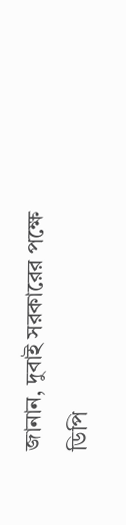জানান, দুবাই সরকারের পক্ষে ডিপি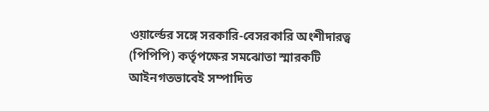ওয়ার্ল্ডের সঙ্গে সরকারি-বেসরকারি অংশীদারত্ব (পিপিপি) কর্তৃপক্ষের সমঝোতা স্মারকটি আইনগতভাবেই সম্পাদিত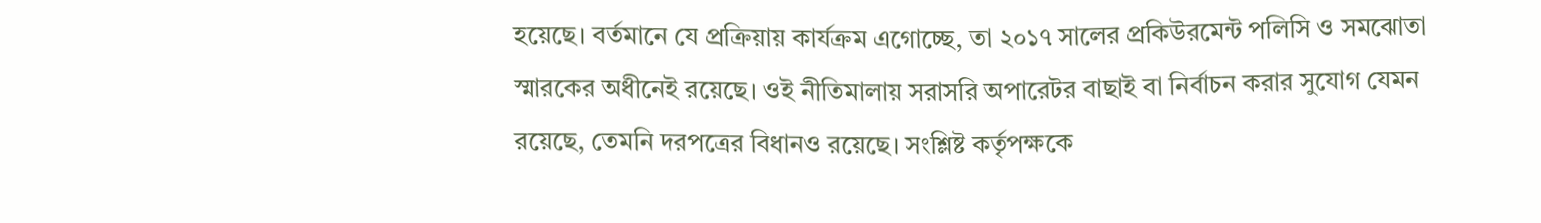হয়েছে। বর্তমানে যে প্রক্রিয়ায় কার্যক্রম এগোচ্ছে, তা ২০১৭ সালের প্রকিউরমেন্ট পলিসি ও সমঝোতা স্মারকের অধীনেই রয়েছে। ওই নীতিমালায় সরাসরি অপারেটর বাছাই বা নির্বাচন করার সুযোগ যেমন রয়েছে, তেমনি দরপত্রের বিধানও রয়েছে। সংশ্লিষ্ট কর্তৃপক্ষকে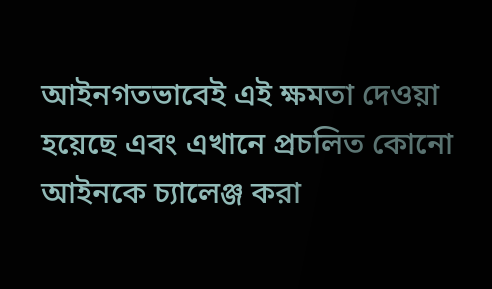আইনগতভাবেই এই ক্ষমতা দেওয়া হয়েছে এবং এখানে প্রচলিত কোনো আইনকে চ্যালেঞ্জ করা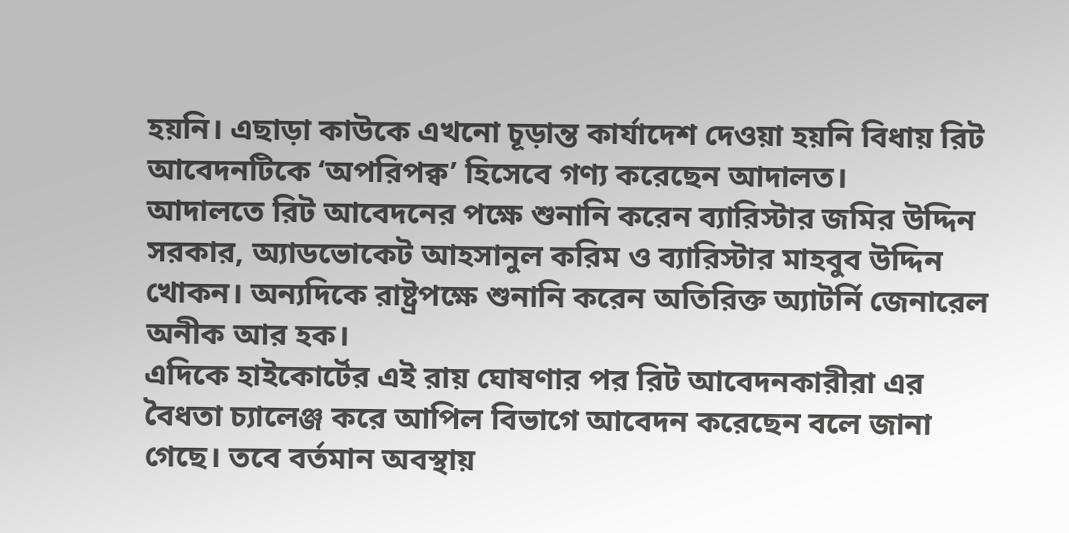হয়নি। এছাড়া কাউকে এখনো চূড়ান্ত কার্যাদেশ দেওয়া হয়নি বিধায় রিট আবেদনটিকে ‘অপরিপক্ব’ হিসেবে গণ্য করেছেন আদালত।
আদালতে রিট আবেদনের পক্ষে শুনানি করেন ব্যারিস্টার জমির উদ্দিন সরকার, অ্যাডভোকেট আহসানুল করিম ও ব্যারিস্টার মাহবুব উদ্দিন খোকন। অন্যদিকে রাষ্ট্রপক্ষে শুনানি করেন অতিরিক্ত অ্যাটর্নি জেনারেল অনীক আর হক।
এদিকে হাইকোর্টের এই রায় ঘোষণার পর রিট আবেদনকারীরা এর বৈধতা চ্যালেঞ্জ করে আপিল বিভাগে আবেদন করেছেন বলে জানা গেছে। তবে বর্তমান অবস্থায়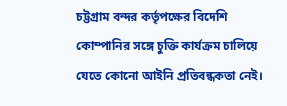চট্টগ্রাম বন্দর কর্তৃপক্ষের বিদেশি কোম্পানির সঙ্গে চুক্তি কার্যক্রম চালিয়ে যেতে কোনো আইনি প্রতিবন্ধকতা নেই।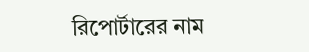রিপোর্টারের নাম